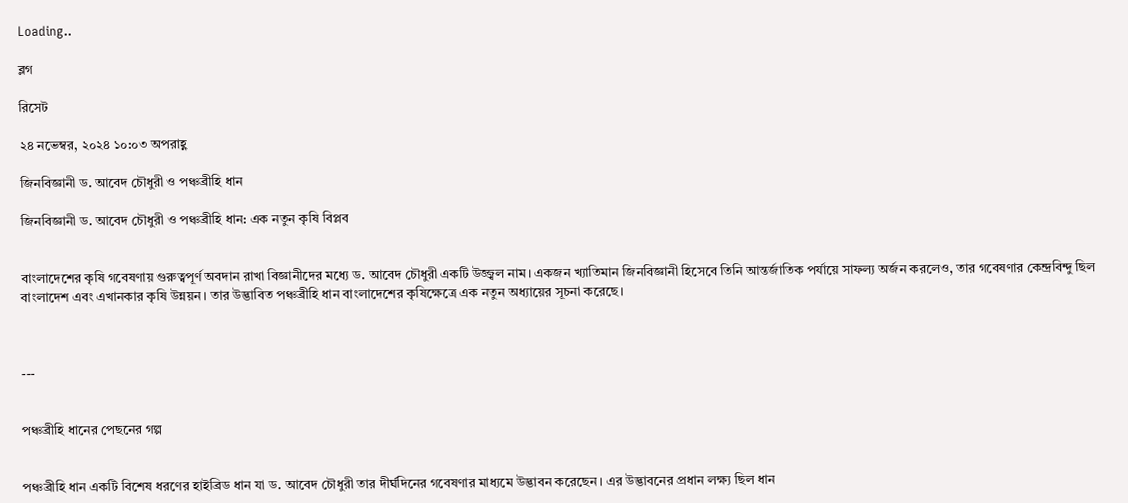Loading..

ব্লগ

রিসেট

২৪ নভেম্বর, ২০২৪ ১০:০৩ অপরাহ্ণ

জিনবিজ্ঞানী ড. আবেদ চৌধুরী ও পঞ্চব্রীহি ধান

জিনবিজ্ঞানী ড. আবেদ চৌধুরী ও পঞ্চব্রীহি ধান: এক নতুন কৃষি বিপ্লব


বাংলাদেশের কৃষি গবেষণায় গুরুত্বপূর্ণ অবদান রাখা বিজ্ঞানীদের মধ্যে ড. আবেদ চৌধুরী একটি উজ্জ্বল নাম। একজন খ্যাতিমান জিনবিজ্ঞানী হিসেবে তিনি আন্তর্জাতিক পর্যায়ে সাফল্য অর্জন করলেও, তার গবেষণার কেন্দ্রবিন্দু ছিল বাংলাদেশ এবং এখানকার কৃষি উন্নয়ন। তার উদ্ভাবিত পঞ্চব্রীহি ধান বাংলাদেশের কৃষিক্ষেত্রে এক নতুন অধ্যায়ের সূচনা করেছে।



---


পঞ্চব্রীহি ধানের পেছনের গল্প


পঞ্চব্রীহি ধান একটি বিশেষ ধরণের হাইব্রিড ধান যা ড. আবেদ চৌধুরী তার দীর্ঘদিনের গবেষণার মাধ্যমে উদ্ভাবন করেছেন। এর উদ্ভাবনের প্রধান লক্ষ্য ছিল ধান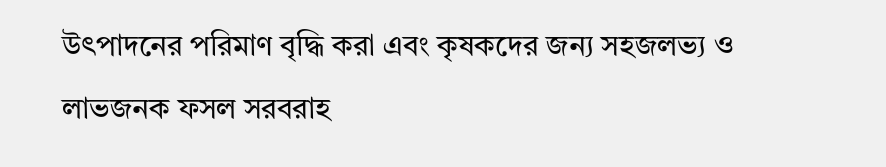উৎপাদনের পরিমাণ বৃদ্ধি করা এবং কৃষকদের জন্য সহজলভ্য ও লাভজনক ফসল সরবরাহ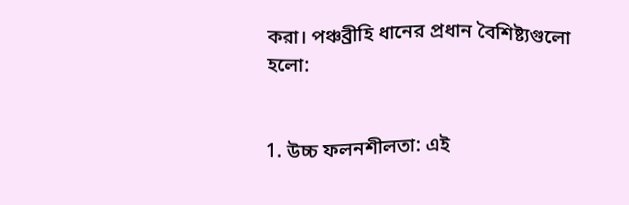করা। পঞ্চব্রীহি ধানের প্রধান বৈশিষ্ট্যগুলো হলো:


1. উচ্চ ফলনশীলতা: এই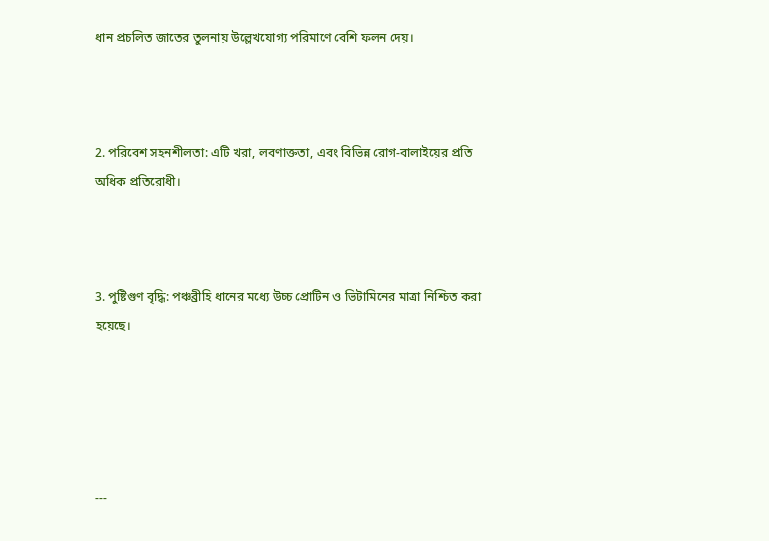ধান প্রচলিত জাতের তুলনায় উল্লেখযোগ্য পরিমাণে বেশি ফলন দেয়।



2. পরিবেশ সহনশীলতা: এটি খরা, লবণাক্ততা, এবং বিভিন্ন রোগ-বালাইয়ের প্রতি অধিক প্রতিরোধী।



3. পুষ্টিগুণ বৃদ্ধি: পঞ্চব্রীহি ধানের মধ্যে উচ্চ প্রোটিন ও ভিটামিনের মাত্রা নিশ্চিত করা হয়েছে।





---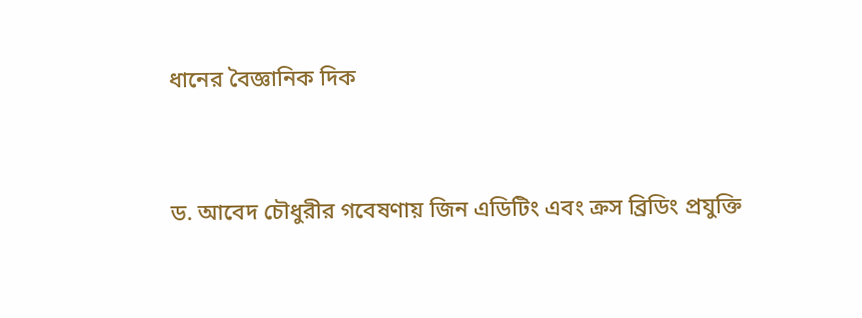ধানের বৈজ্ঞানিক দিক


ড. আবেদ চৌধুরীর গবেষণায় জিন এডিটিং এবং ক্রস ব্রিডিং প্রযুক্তি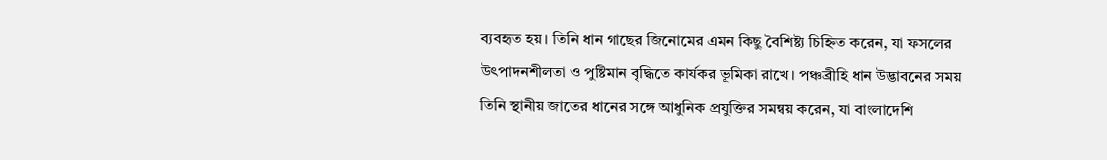ব্যবহৃত হয়। তিনি ধান গাছের জিনোমের এমন কিছু বৈশিষ্ট্য চিহ্নিত করেন, যা ফসলের উৎপাদনশীলতা ও পুষ্টিমান বৃদ্ধিতে কার্যকর ভূমিকা রাখে। পঞ্চব্রীহি ধান উদ্ভাবনের সময় তিনি স্থানীয় জাতের ধানের সঙ্গে আধুনিক প্রযুক্তির সমন্বয় করেন, যা বাংলাদেশি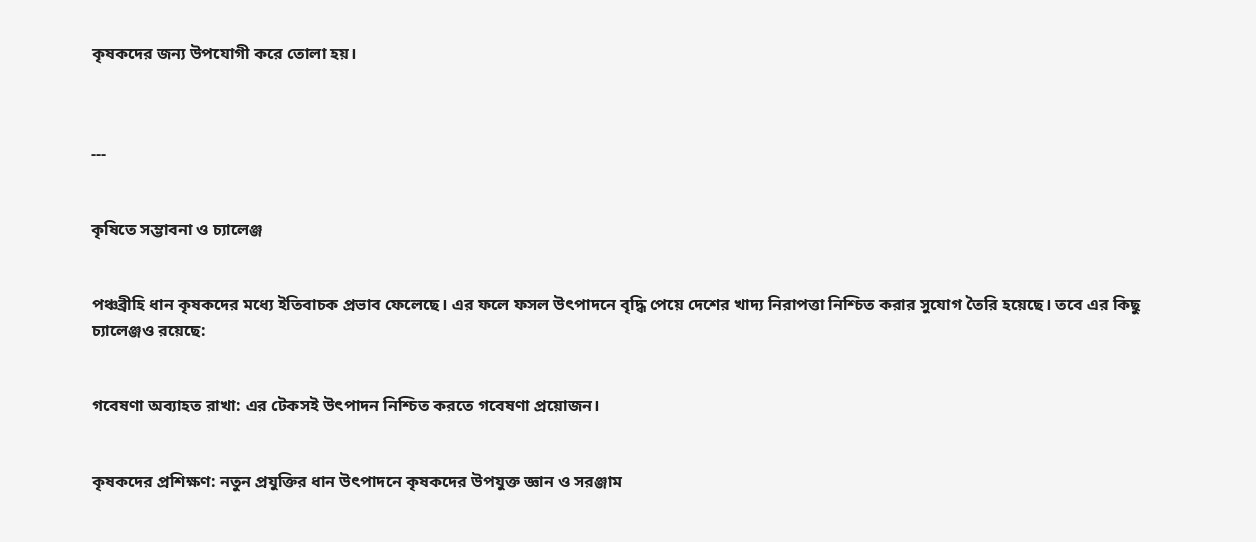কৃষকদের জন্য উপযোগী করে তোলা হয়।



---


কৃষিতে সম্ভাবনা ও চ্যালেঞ্জ


পঞ্চব্রীহি ধান কৃষকদের মধ্যে ইতিবাচক প্রভাব ফেলেছে। এর ফলে ফসল উৎপাদনে বৃদ্ধি পেয়ে দেশের খাদ্য নিরাপত্তা নিশ্চিত করার সুযোগ তৈরি হয়েছে। তবে এর কিছু চ্যালেঞ্জও রয়েছে:


গবেষণা অব্যাহত রাখা: এর টেকসই উৎপাদন নিশ্চিত করতে গবেষণা প্রয়োজন।


কৃষকদের প্রশিক্ষণ: নতুন প্রযুক্তির ধান উৎপাদনে কৃষকদের উপযুক্ত জ্ঞান ও সরঞ্জাম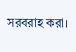সরবরাহ করা।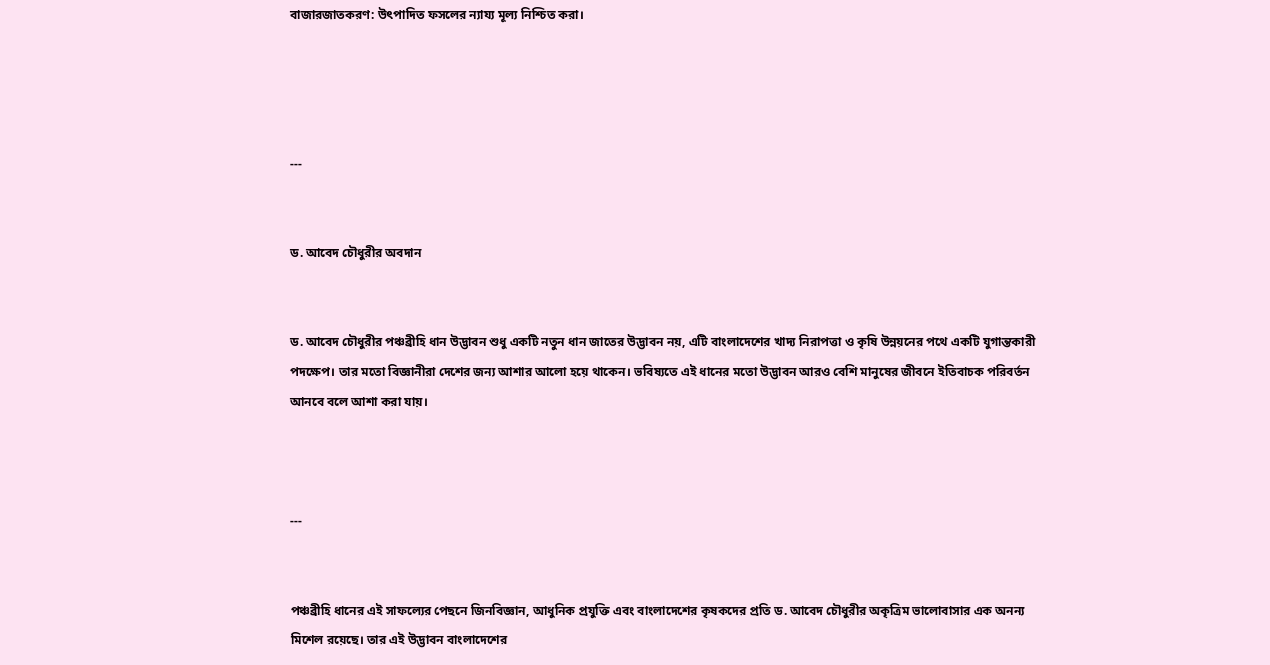বাজারজাতকরণ: উৎপাদিত ফসলের ন্যায্য মূল্য নিশ্চিত করা।




---


ড. আবেদ চৌধুরীর অবদান


ড. আবেদ চৌধুরীর পঞ্চব্রীহি ধান উদ্ভাবন শুধু একটি নতুন ধান জাতের উদ্ভাবন নয়, এটি বাংলাদেশের খাদ্য নিরাপত্তা ও কৃষি উন্নয়নের পথে একটি যুগান্তকারী পদক্ষেপ। তার মতো বিজ্ঞানীরা দেশের জন্য আশার আলো হয়ে থাকেন। ভবিষ্যতে এই ধানের মতো উদ্ভাবন আরও বেশি মানুষের জীবনে ইতিবাচক পরিবর্তন আনবে বলে আশা করা যায়।



---


পঞ্চব্রীহি ধানের এই সাফল্যের পেছনে জিনবিজ্ঞান, আধুনিক প্রযুক্তি এবং বাংলাদেশের কৃষকদের প্রতি ড. আবেদ চৌধুরীর অকৃত্রিম ভালোবাসার এক অনন্য মিশেল রয়েছে। তার এই উদ্ভাবন বাংলাদেশের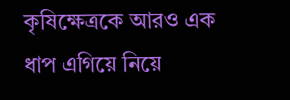কৃষিক্ষেত্রকে আরও এক ধাপ এগিয়ে নিয়ে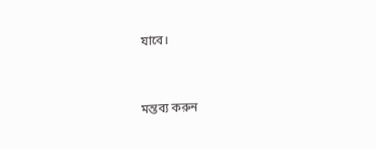যাবে।


মন্তব্য করুন